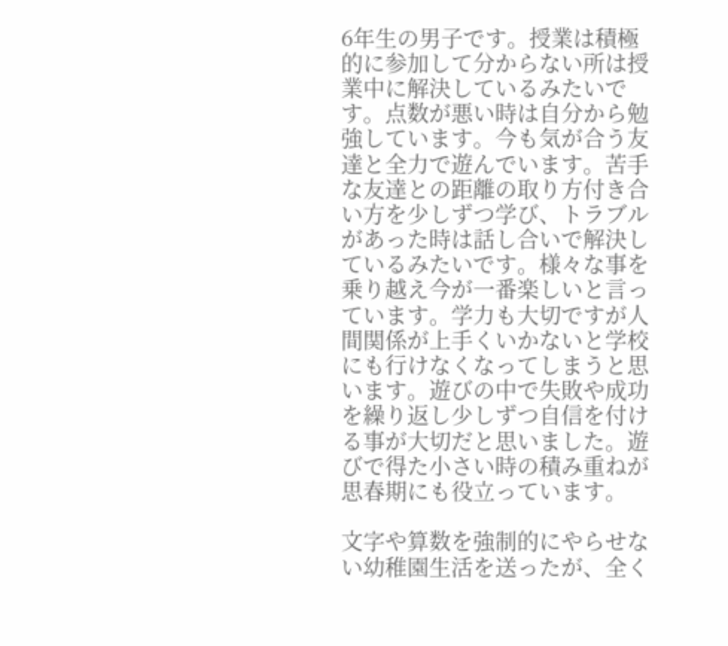6年生の男子です。授業は積極的に参加して分からない所は授業中に解決しているみたいです。点数が悪い時は自分から勉強しています。今も気が合う友達と全力で遊んでいます。苦手な友達との距離の取り方付き合い方を少しずつ学び、トラブルがあった時は話し合いで解決しているみたいです。様々な事を乗り越え今が一番楽しいと言っています。学力も大切ですが人間関係が上手くいかないと学校にも行けなくなってしまうと思います。遊びの中で失敗や成功を繰り返し少しずつ自信を付ける事が大切だと思いました。遊びで得た小さい時の積み重ねが思春期にも役立っています。

文字や算数を強制的にやらせない幼稚園生活を送ったが、全く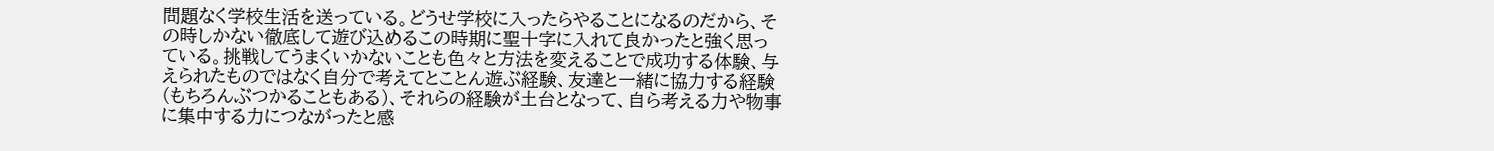問題なく学校生活を送っている。どうせ学校に入ったらやることになるのだから、その時しかない徹底して遊び込めるこの時期に聖十字に入れて良かったと強く思っている。挑戦してうまくいかないことも色々と方法を変えることで成功する体験、与えられたものではなく自分で考えてとことん遊ぶ経験、友達と一緒に協力する経験(もちろんぶつかることもある)、それらの経験が土台となって、自ら考える力や物事に集中する力につながったと感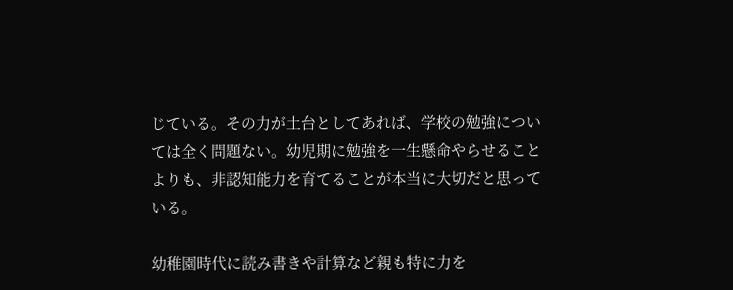じている。その力が土台としてあれば、学校の勉強については全く問題ない。幼児期に勉強を一生懸命やらせることよりも、非認知能力を育てることが本当に大切だと思っている。

幼稚園時代に読み書きや計算など親も特に力を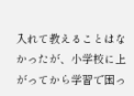入れて教えることはなかったが、小学校に上がってから学習で困っ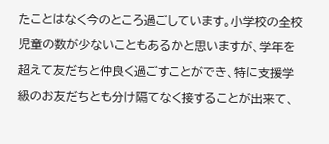たことはなく今のところ過ごしています。小学校の全校児童の数が少ないこともあるかと思いますが、学年を超えて友だちと仲良く過ごすことができ、特に支援学級のお友だちとも分け隔てなく接することが出来て、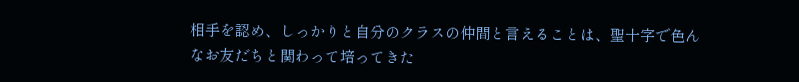相手を認め、しっかりと自分のクラスの仲間と言えることは、聖十字で色んなお友だちと関わって培ってきた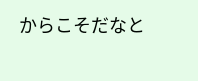からこそだなと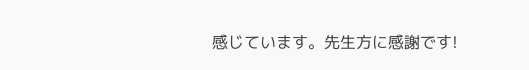感じています。先生方に感謝です!